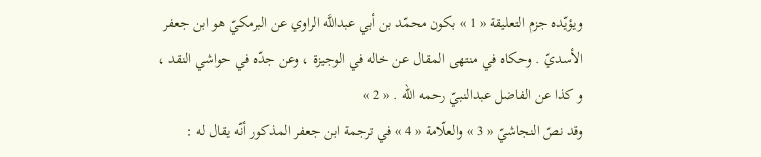ويؤيّده جزم التعليقة « 1 » بكون محمّد بن أبي عبداللَّه الراوي عن البرمكيّ هو ابن جعفر الأسديّ . وحكاه في منتهى المقال عن خاله في الوجيزة ، وعن جدّه في حواشي النقد ، و كذا عن الفاضل عبدالنبيّ رحمه الله . « 2 »
وقد نصّ النجاشيّ « 3 » والعلّامة « 4 » في ترجمة ابن جعفر المذكور أنّه يقال له :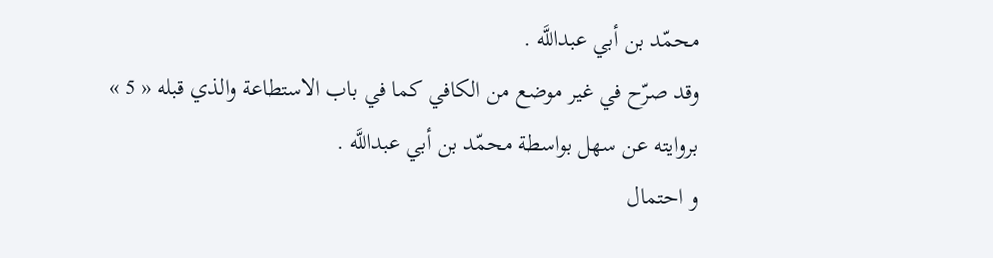محمّد بن أبي عبداللَّه .
وقد صرّح في غير موضع من الكافي كما في باب الاستطاعة والذي قبله « 5 » بروايته عن سهل بواسطة محمّد بن أبي عبداللَّه .
و احتمال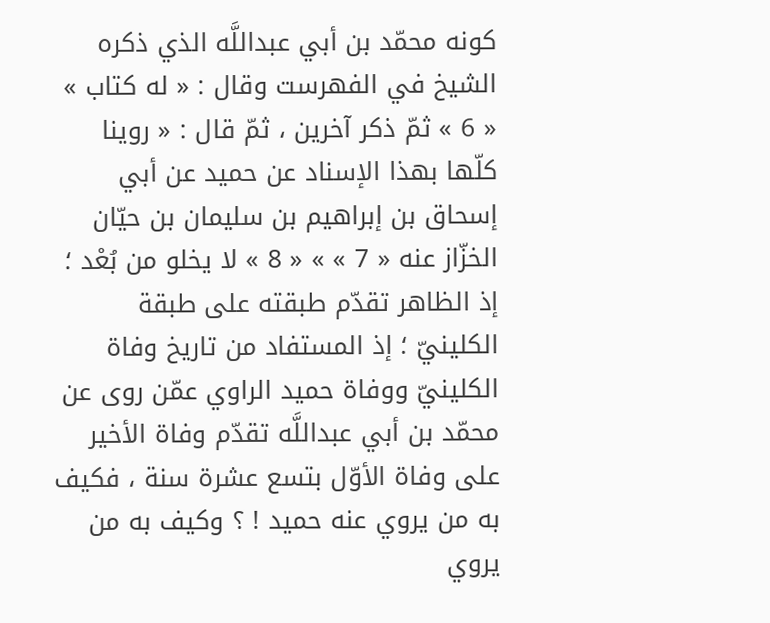كونه محمّد بن أبي عبداللَّه الذي ذكره الشيخ في الفهرست وقال : « له كتاب » « 6 » ثمّ ذكر آخرين ، ثمّ قال : « روينا كلّها بهذا الإسناد عن حميد عن أبي إسحاق بن إبراهيم بن سليمان بن حيّان الخزّاز عنه « 7 » » « 8 » لا يخلو من بُعْد ؛ إذ الظاهر تقدّم طبقته على طبقة الكلينيّ ؛ إذ المستفاد من تاريخ وفاة الكلينيّ ووفاة حميد الراوي عمّن روى عن محمّد بن أبي عبداللَّه تقدّم وفاة الأخير على وفاة الأوّل بتسع عشرة سنة ، فكيف به من يروي عنه حميد ! ؟ وكيف به من يروي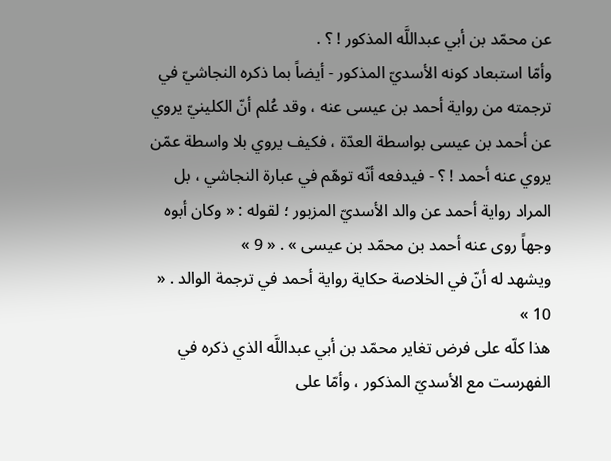عن محمّد بن أبي عبداللَّه المذكور ! ؟ .
وأمّا استبعاد كونه الأسديّ المذكور - أيضاً بما ذكره النجاشيّ في ترجمته من رواية أحمد بن عيسى عنه ، وقد عُلم أنّ الكلينيّ يروي عن أحمد بن عيسى بواسطة العدّة ، فكيف يروي بلا واسطة عمّن يروي عنه أحمد ! ؟ - فيدفعه أنّه توهّم في عبارة النجاشي ، بل المراد رواية أحمد عن والد الأسديّ المزبور ؛ لقوله : « وكان أبوه وجهاً روى عنه أحمد بن محمّد بن عيسى » . « 9 »
ويشهد له أنّ في الخلاصة حكاية رواية أحمد في ترجمة الوالد . « 10 »
هذا كلّه على فرض تغاير محمّد بن أبي عبداللَّه الذي ذكره في الفهرست مع الأسديّ المذكور ، وأمّا على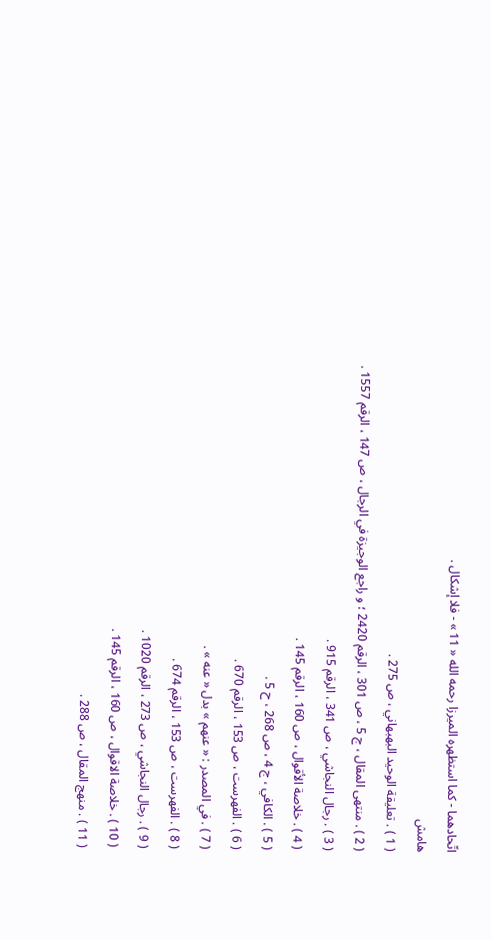اتّحادهما - كما استظهره الميرزا رحمه الله « 11 » - فلا إشكال .
هامش
( 1 ) . تعليقة الوحيد البهبهاني ، ص 275 .
( 2 ) . منتهى المقال ، ج 5 ، ص 301 ، الرقم 2420 ؛ و راجع الوجيزة في الرجال ، ص 147 ، الرقم 1557 .
( 3 ) . رجال النجاشي ، ص 341 ، الرقم 915 .
( 4 ) . خلاصة الأقوال ، ص 160 ، الرقم 145 .
( 5 ) . الكافي ، ج 4 ، ص 268 ، ح 5 .
( 6 ) . الفهرست ، ص 153 ، الرقم 670 .
( 7 ) . في المصدر : « عنهم » بدل « عنه » .
( 8 ) . الفهرست ، ص 153 ، الرقم 674 .
( 9 ) . رجال النجاشي ، ص 273 ، الرقم 1020 .
( 10 ) . خلاصة الاقوال ، ص 160 ، الرقم 145 .
( 11 ) . منهج المقال ، ص 288 .